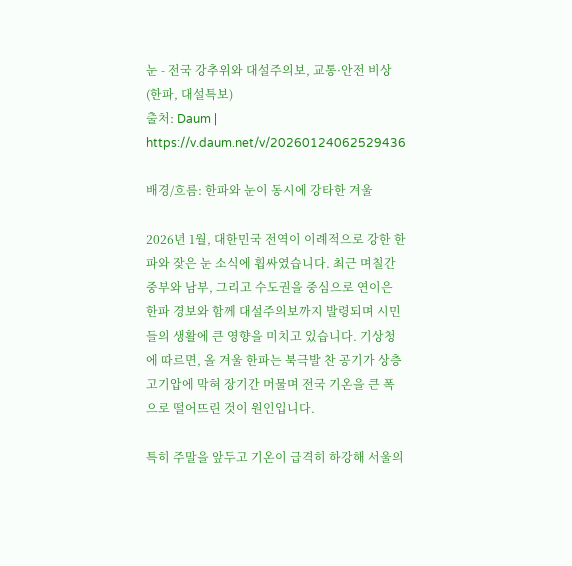눈 - 전국 강추위와 대설주의보, 교통·안전 비상 (한파, 대설특보)
출처: Daum | https://v.daum.net/v/20260124062529436

배경/흐름: 한파와 눈이 동시에 강타한 겨울

2026년 1월, 대한민국 전역이 이례적으로 강한 한파와 잦은 눈 소식에 휩싸였습니다. 최근 며칠간 중부와 남부, 그리고 수도권을 중심으로 연이은 한파 경보와 함께 대설주의보까지 발령되며 시민들의 생활에 큰 영향을 미치고 있습니다. 기상청에 따르면, 올 겨울 한파는 북극발 찬 공기가 상층 고기압에 막혀 장기간 머물며 전국 기온을 큰 폭으로 떨어뜨린 것이 원인입니다.

특히 주말을 앞두고 기온이 급격히 하강해 서울의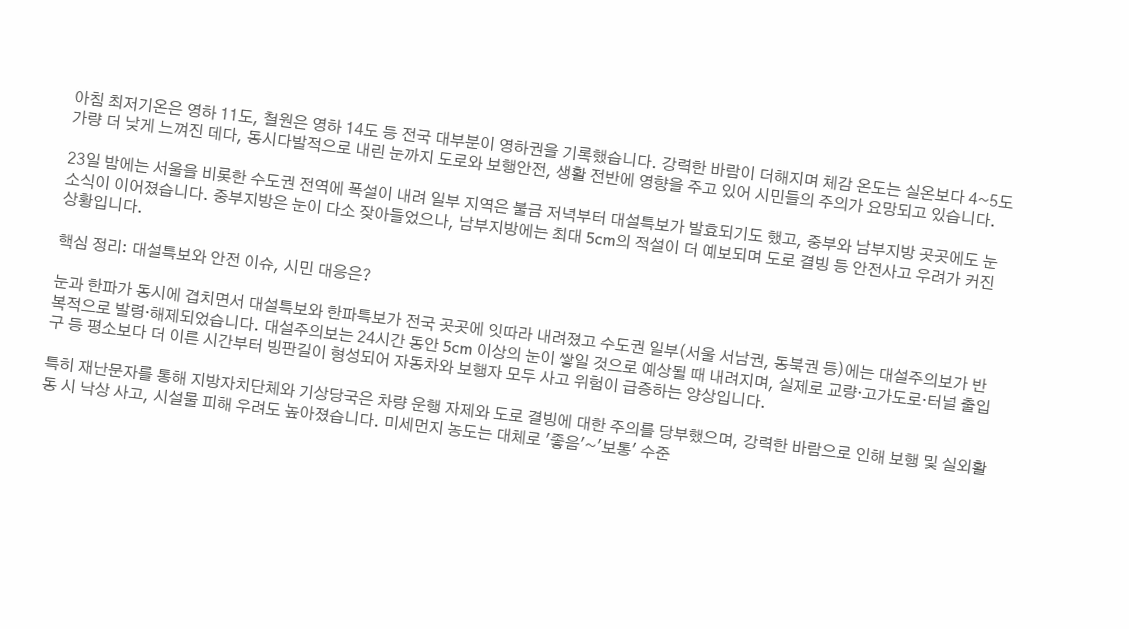아침 최저기온은 영하 11도, 철원은 영하 14도 등 전국 대부분이 영하권을 기록했습니다. 강력한 바람이 더해지며 체감 온도는 실온보다 4~5도 가량 더 낮게 느껴진 데다, 동시다발적으로 내린 눈까지 도로와 보행안전, 생활 전반에 영향을 주고 있어 시민들의 주의가 요망되고 있습니다.

23일 밤에는 서울을 비롯한 수도권 전역에 폭설이 내려 일부 지역은 불금 저녁부터 대설특보가 발효되기도 했고, 중부와 남부지방 곳곳에도 눈 소식이 이어졌습니다. 중부지방은 눈이 다소 잦아들었으나, 남부지방에는 최대 5cm의 적설이 더 예보되며 도로 결빙 등 안전사고 우려가 커진 상황입니다.

핵심 정리: 대설특보와 안전 이슈, 시민 대응은?

눈과 한파가 동시에 겹치면서 대설특보와 한파특보가 전국 곳곳에 잇따라 내려졌고 수도권 일부(서울 서남권, 동북권 등)에는 대설주의보가 반복적으로 발령·해제되었습니다. 대설주의보는 24시간 동안 5cm 이상의 눈이 쌓일 것으로 예상될 때 내려지며, 실제로 교량·고가도로·터널 출입구 등 평소보다 더 이른 시간부터 빙판길이 형성되어 자동차와 보행자 모두 사고 위험이 급증하는 양상입니다.

특히 재난문자를 통해 지방자치단체와 기상당국은 차량 운행 자제와 도로 결빙에 대한 주의를 당부했으며, 강력한 바람으로 인해 보행 및 실외활동 시 낙상 사고, 시설물 피해 우려도 높아졌습니다. 미세먼지 농도는 대체로 '좋음'~'보통' 수준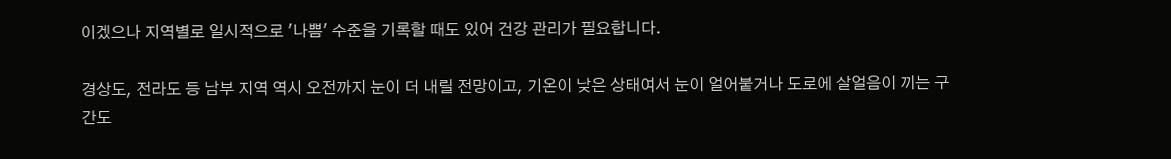이겠으나 지역별로 일시적으로 '나쁨' 수준을 기록할 때도 있어 건강 관리가 필요합니다.

경상도, 전라도 등 남부 지역 역시 오전까지 눈이 더 내릴 전망이고, 기온이 낮은 상태여서 눈이 얼어붙거나 도로에 살얼음이 끼는 구간도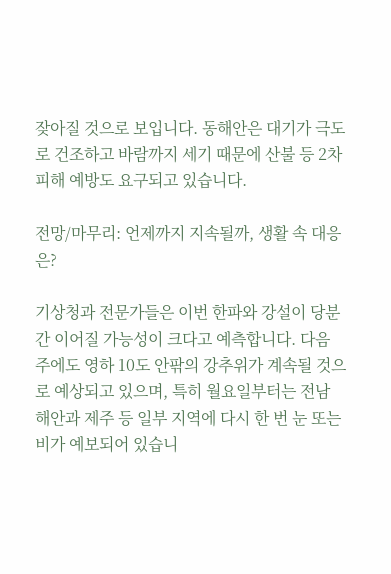잦아질 것으로 보입니다. 동해안은 대기가 극도로 건조하고 바람까지 세기 때문에 산불 등 2차 피해 예방도 요구되고 있습니다.

전망/마무리: 언제까지 지속될까, 생활 속 대응은?

기상청과 전문가들은 이번 한파와 강설이 당분간 이어질 가능성이 크다고 예측합니다. 다음 주에도 영하 10도 안팎의 강추위가 계속될 것으로 예상되고 있으며, 특히 월요일부터는 전남 해안과 제주 등 일부 지역에 다시 한 번 눈 또는 비가 예보되어 있습니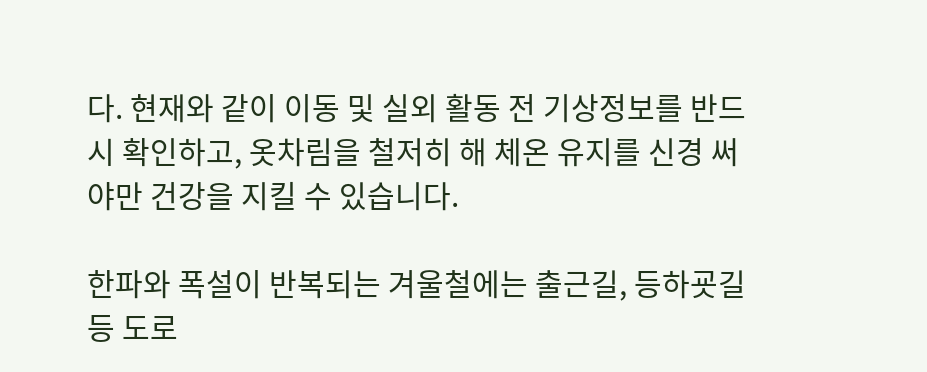다. 현재와 같이 이동 및 실외 활동 전 기상정보를 반드시 확인하고, 옷차림을 철저히 해 체온 유지를 신경 써야만 건강을 지킬 수 있습니다.

한파와 폭설이 반복되는 겨울철에는 출근길, 등하굣길 등 도로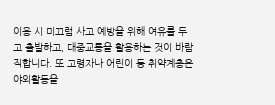이용 시 미끄럼 사고 예방을 위해 여유를 두고 출발하고, 대중교통을 활용하는 것이 바람직합니다. 또 고령자나 어린이 등 취약계층은 야외활동을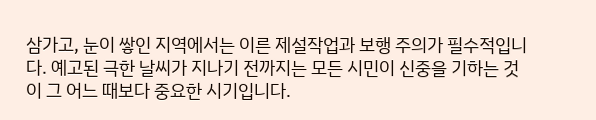삼가고, 눈이 쌓인 지역에서는 이른 제설작업과 보행 주의가 필수적입니다. 예고된 극한 날씨가 지나기 전까지는 모든 시민이 신중을 기하는 것이 그 어느 때보다 중요한 시기입니다.